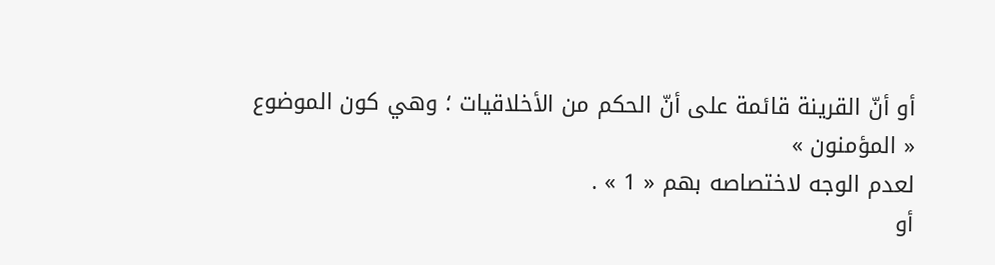أو أنّ القرينة قائمة على أنّ الحكم من الأخلاقيات ؛ وهي كون الموضوع
« المؤمنون »
لعدم الوجه لاختصاصه بهم « 1 » .
أو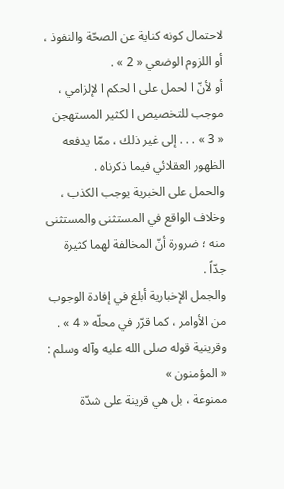لاحتمال كونه كناية عن الصحّة والنفوذ ، أو اللزوم الوضعي « 2 » .
أو لأنّ ا لحمل على ا لحكم ا لإلزامي ، موجب للتخصيص ا لكثير المستهجن « 3 » . . . إلى غير ذلك ، ممّا يدفعه الظهور العقلائي فيما ذكرناه .
والحمل على الخبرية يوجب الكذب ، وخلاف الواقع في المستثنى والمستثنى منه ؛ ضرورة أنّ المخالفة لهما كثيرة جدّاً .
والجمل الإخبارية أبلغ في إفادة الوجوب من الأوامر ، كما قرّر في محلّه « 4 » .
وقرينية قوله صلى الله عليه وآله وسلم :
« المؤمنون »
ممنوعة ، بل هي قرينة على شدّة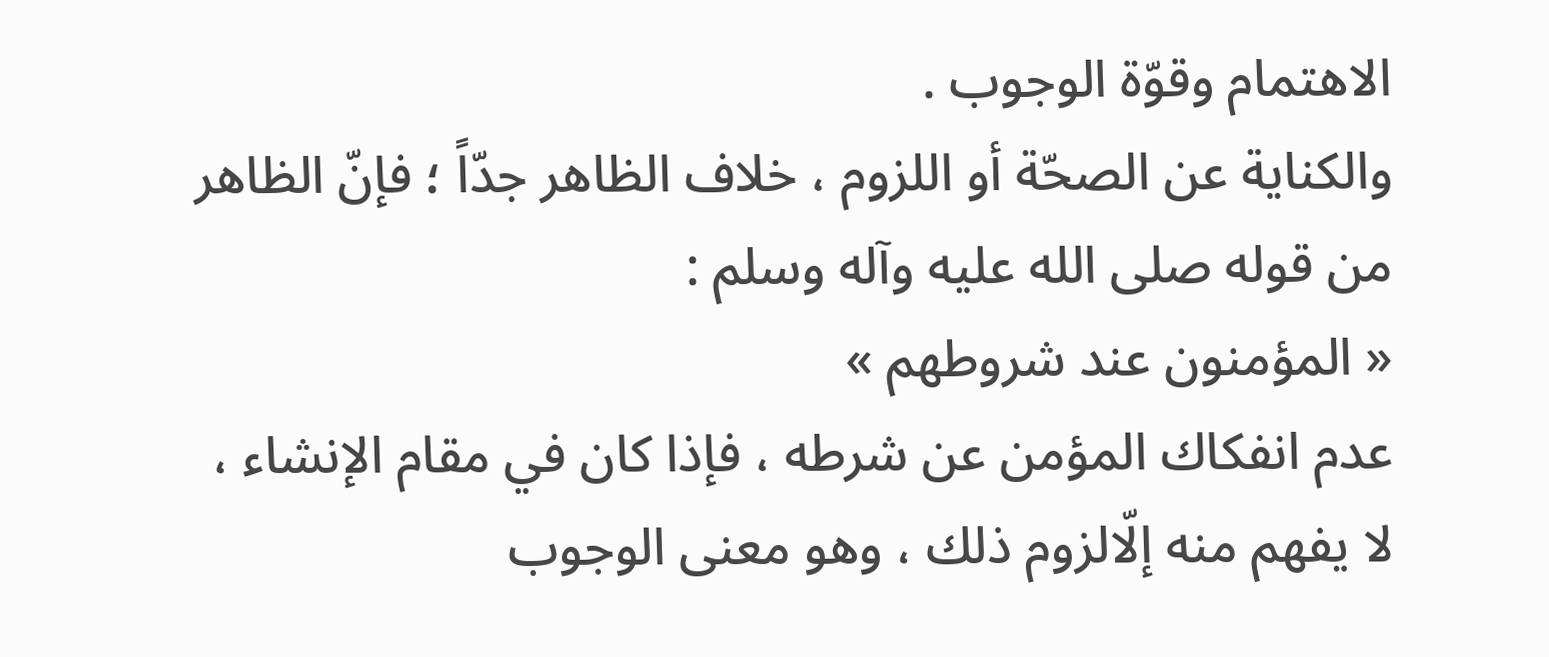الاهتمام وقوّة الوجوب .
والكناية عن الصحّة أو اللزوم ، خلاف الظاهر جدّاً ؛ فإنّ الظاهر من قوله صلى الله عليه وآله وسلم :
« المؤمنون عند شروطهم »
عدم انفكاك المؤمن عن شرطه ، فإذا كان في مقام الإنشاء ، لا يفهم منه إلّالزوم ذلك ، وهو معنى الوجوب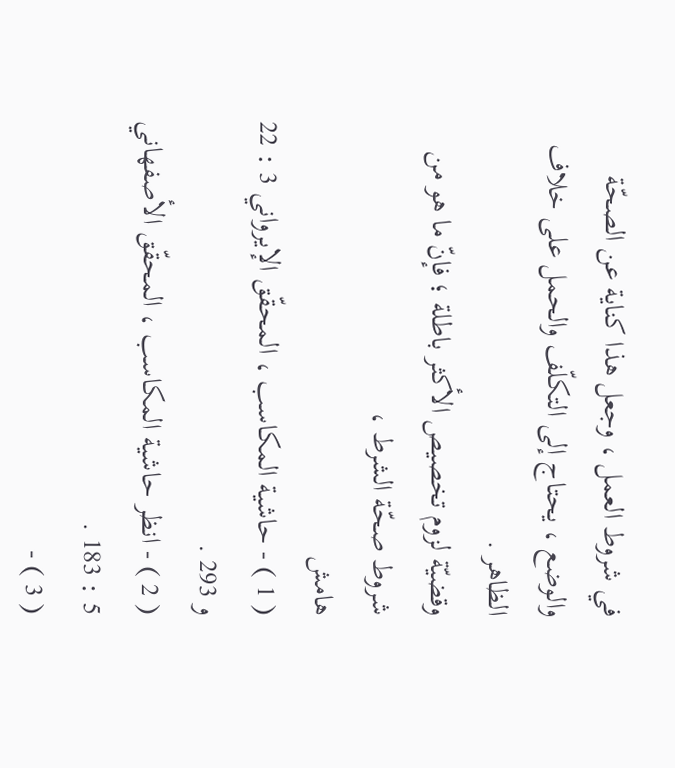في شروط العمل ، وجعل هذا كناية عن الصحّة والوضع ، يحتاج إلى التكلّف والحمل على خلاف الظاهر .
وقضيّة لزوم تخصيص الأكثر باطلة ؛ فإنّ ما هو من شروط صحّة الشرط ،
هامش
( 1 ) - حاشية المكاسب ، المحقّق الإيرواني 3 : 22 و 293 .
( 2 ) - انظر حاشية المكاسب ، المحقّق الأصفهاني 5 : 183 .
( 3 ) -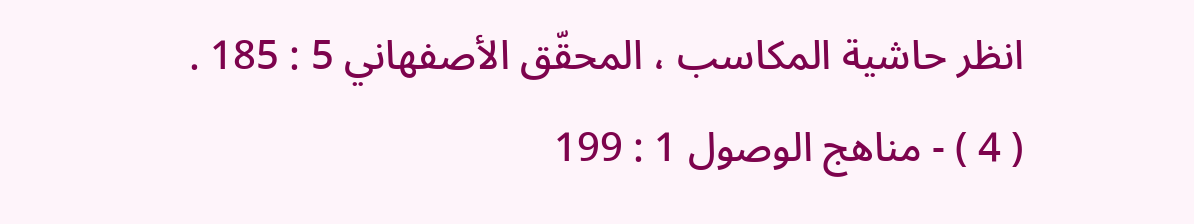انظر حاشية المكاسب ، المحقّق الأصفهاني 5 : 185 .
( 4 ) - مناهج الوصول 1 : 199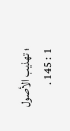؛ تهذيب الأصول 1 : 145 .